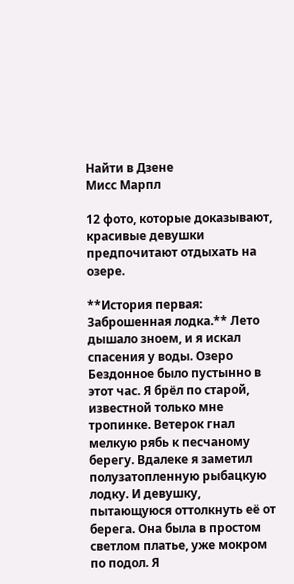Найти в Дзене
Мисс Марпл

12 фото, которые доказывают, красивые девушки предпочитают отдыхать на озере.

**История первая: Заброшенная лодка.** Лето дышало зноем, и я искал спасения у воды. Озеро Бездонное было пустынно в этот час. Я брёл по старой, известной только мне тропинке. Ветерок гнал мелкую рябь к песчаному берегу. Вдалеке я заметил полузатопленную рыбацкую лодку. И девушку, пытающуюся оттолкнуть её от берега. Она была в простом светлом платье, уже мокром по подол. Я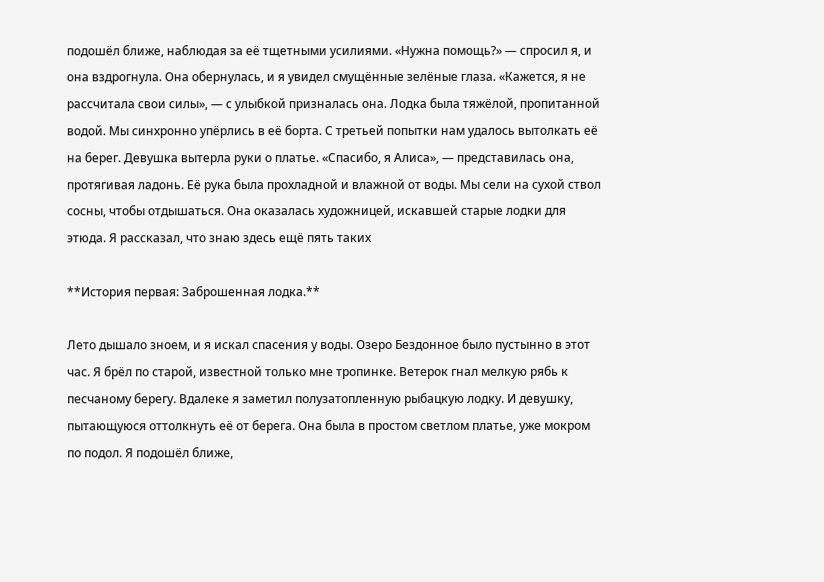подошёл ближе, наблюдая за её тщетными усилиями. «Нужна помощь?» — спросил я, и она вздрогнула. Она обернулась, и я увидел смущённые зелёные глаза. «Кажется, я не рассчитала свои силы», — с улыбкой призналась она. Лодка была тяжёлой, пропитанной водой. Мы синхронно упёрлись в её борта. С третьей попытки нам удалось вытолкать её на берег. Девушка вытерла руки о платье. «Спасибо, я Алиса», — представилась она, протягивая ладонь. Её рука была прохладной и влажной от воды. Мы сели на сухой ствол сосны, чтобы отдышаться. Она оказалась художницей, искавшей старые лодки для этюда. Я рассказал, что знаю здесь ещё пять таких

**История первая: Заброшенная лодка.**

Лето дышало зноем, и я искал спасения у воды. Озеро Бездонное было пустынно в этот час. Я брёл по старой, известной только мне тропинке. Ветерок гнал мелкую рябь к песчаному берегу. Вдалеке я заметил полузатопленную рыбацкую лодку. И девушку, пытающуюся оттолкнуть её от берега. Она была в простом светлом платье, уже мокром по подол. Я подошёл ближе,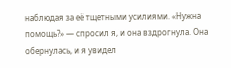наблюдая за её тщетными усилиями. «Нужна помощь?» — спросил я, и она вздрогнула. Она обернулась, и я увидел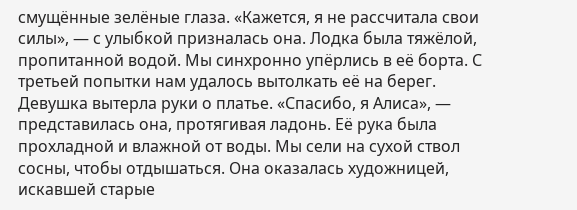смущённые зелёные глаза. «Кажется, я не рассчитала свои силы», — с улыбкой призналась она. Лодка была тяжёлой, пропитанной водой. Мы синхронно упёрлись в её борта. С третьей попытки нам удалось вытолкать её на берег. Девушка вытерла руки о платье. «Спасибо, я Алиса», — представилась она, протягивая ладонь. Её рука была прохладной и влажной от воды. Мы сели на сухой ствол сосны, чтобы отдышаться. Она оказалась художницей, искавшей старые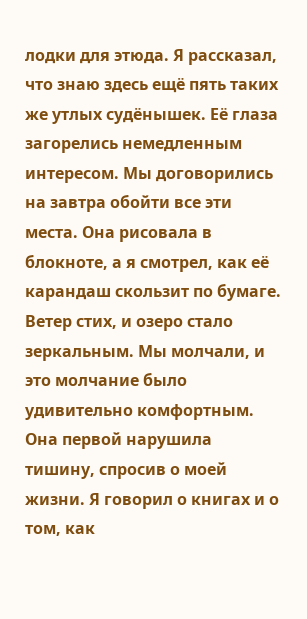лодки для этюда. Я рассказал, что знаю здесь ещё пять таких же утлых судёнышек. Её глаза загорелись немедленным интересом. Мы договорились на завтра обойти все эти места. Она рисовала в блокноте, а я смотрел, как её карандаш скользит по бумаге. Ветер стих, и озеро стало зеркальным. Мы молчали, и это молчание было удивительно комфортным. Она первой нарушила тишину, спросив о моей жизни. Я говорил о книгах и о том, как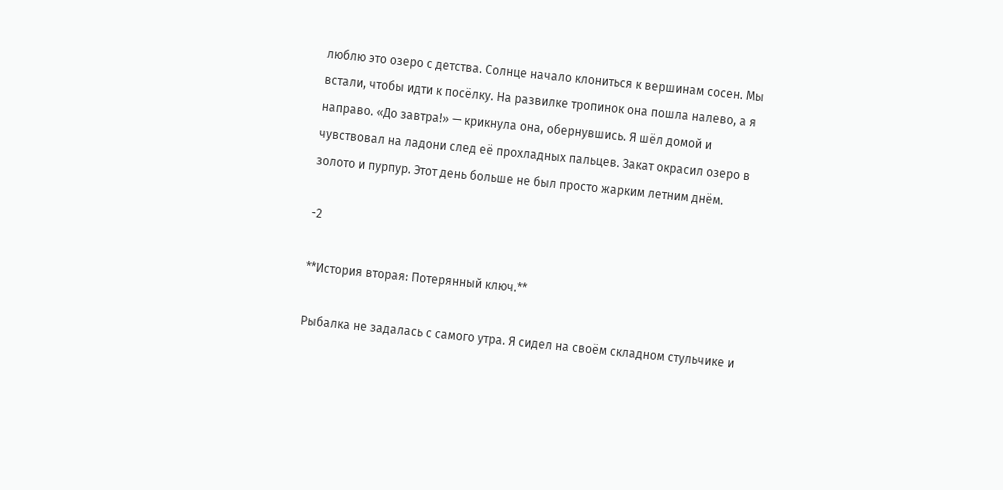люблю это озеро с детства. Солнце начало клониться к вершинам сосен. Мы встали, чтобы идти к посёлку. На развилке тропинок она пошла налево, а я направо. «До завтра!» — крикнула она, обернувшись. Я шёл домой и чувствовал на ладони след её прохладных пальцев. Закат окрасил озеро в золото и пурпур. Этот день больше не был просто жарким летним днём.

-2

**История вторая: Потерянный ключ.**

Рыбалка не задалась с самого утра. Я сидел на своём складном стульчике и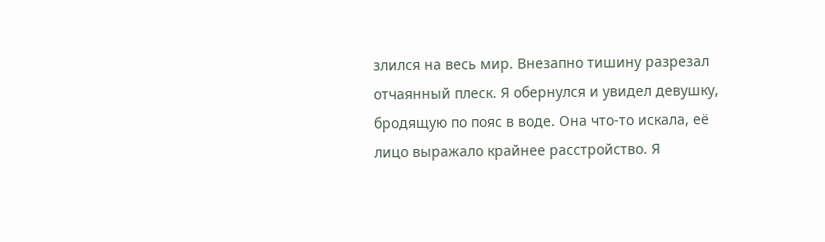злился на весь мир. Внезапно тишину разрезал отчаянный плеск. Я обернулся и увидел девушку, бродящую по пояс в воде. Она что-то искала, её лицо выражало крайнее расстройство. Я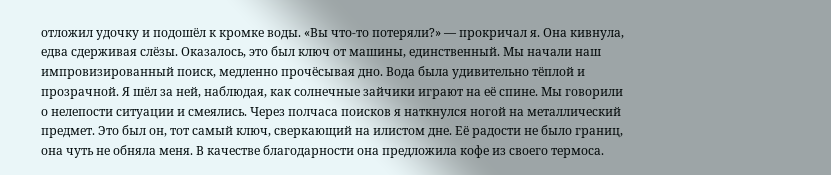отложил удочку и подошёл к кромке воды. «Вы что-то потеряли?» — прокричал я. Она кивнула, едва сдерживая слёзы. Оказалось, это был ключ от машины, единственный. Мы начали наш импровизированный поиск, медленно прочёсывая дно. Вода была удивительно тёплой и прозрачной. Я шёл за ней, наблюдая, как солнечные зайчики играют на её спине. Мы говорили о нелепости ситуации и смеялись. Через полчаса поисков я наткнулся ногой на металлический предмет. Это был он, тот самый ключ, сверкающий на илистом дне. Её радости не было границ, она чуть не обняла меня. В качестве благодарности она предложила кофе из своего термоса.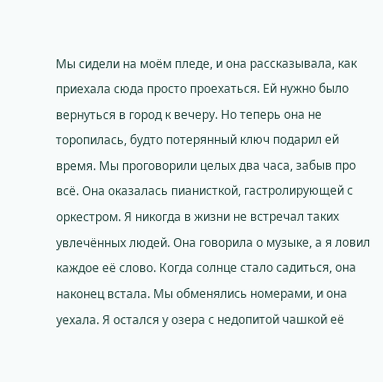Мы сидели на моём пледе, и она рассказывала, как приехала сюда просто проехаться. Ей нужно было вернуться в город к вечеру. Но теперь она не торопилась, будто потерянный ключ подарил ей время. Мы проговорили целых два часа, забыв про всё. Она оказалась пианисткой, гастролирующей с оркестром. Я никогда в жизни не встречал таких увлечённых людей. Она говорила о музыке, а я ловил каждое её слово. Когда солнце стало садиться, она наконец встала. Мы обменялись номерами, и она уехала. Я остался у озера с недопитой чашкой её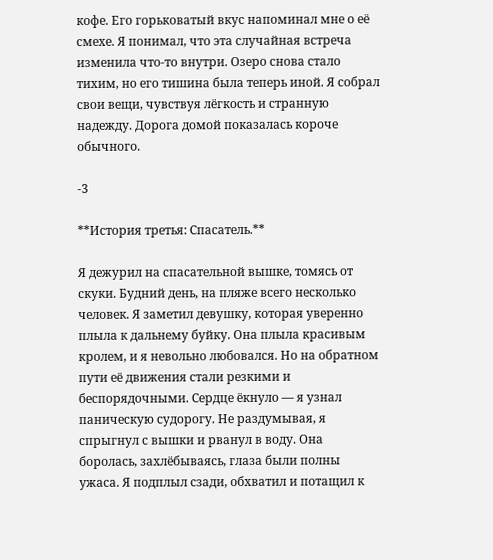кофе. Его горьковатый вкус напоминал мне о её смехе. Я понимал, что эта случайная встреча изменила что-то внутри. Озеро снова стало тихим, но его тишина была теперь иной. Я собрал свои вещи, чувствуя лёгкость и странную надежду. Дорога домой показалась короче обычного.

-3

**История третья: Спасатель.**

Я дежурил на спасательной вышке, томясь от скуки. Будний день, на пляже всего несколько человек. Я заметил девушку, которая уверенно плыла к дальнему буйку. Она плыла красивым кролем, и я невольно любовался. Но на обратном пути её движения стали резкими и беспорядочными. Сердце ёкнуло — я узнал паническую судорогу. Не раздумывая, я спрыгнул с вышки и рванул в воду. Она боролась, захлёбываясь, глаза были полны ужаса. Я подплыл сзади, обхватил и потащил к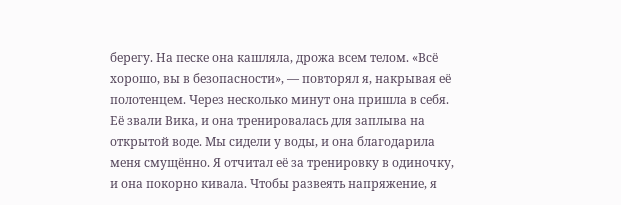берегу. На песке она кашляла, дрожа всем телом. «Всё хорошо, вы в безопасности», — повторял я, накрывая её полотенцем. Через несколько минут она пришла в себя. Её звали Вика, и она тренировалась для заплыва на открытой воде. Мы сидели у воды, и она благодарила меня смущённо. Я отчитал её за тренировку в одиночку, и она покорно кивала. Чтобы развеять напряжение, я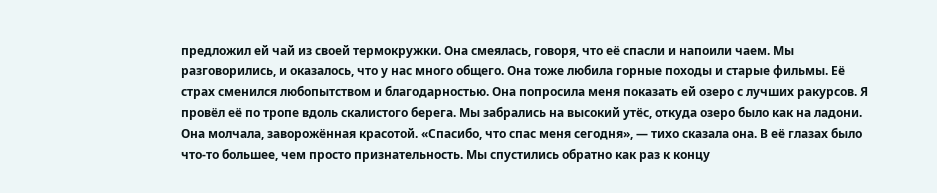предложил ей чай из своей термокружки. Она смеялась, говоря, что её спасли и напоили чаем. Мы разговорились, и оказалось, что у нас много общего. Она тоже любила горные походы и старые фильмы. Её страх сменился любопытством и благодарностью. Она попросила меня показать ей озеро с лучших ракурсов. Я провёл её по тропе вдоль скалистого берега. Мы забрались на высокий утёс, откуда озеро было как на ладони. Она молчала, заворожённая красотой. «Спасибо, что спас меня сегодня», — тихо сказала она. В её глазах было что-то большее, чем просто признательность. Мы спустились обратно как раз к концу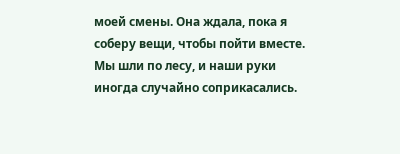моей смены. Она ждала, пока я соберу вещи, чтобы пойти вместе. Мы шли по лесу, и наши руки иногда случайно соприкасались.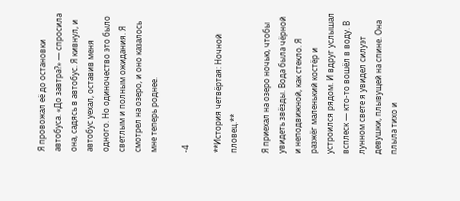Я провожал её до остановки автобуса. «До завтра?» — спросила она, садясь в автобус. Я кивнул, и автобус уехал, оставив меня одного. Но одиночество это было светлым и полным ожидания. Я смотрел на озеро, и оно казалось мне теперь роднее.

-4

**История четвёртая: Ночной пловец.**

Я приехал на озеро ночью, чтобы увидеть звёзды. Вода была чёрной и неподвижной, как стекло. Я разжёг маленький костёр и устроился рядом. И вдруг услышал всплеск — кто-то вошёл в воду. В лунном свете я увидел силуэт девушки, плывущей на спине. Она плыла тихо и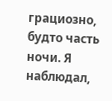грациозно, будто часть ночи. Я наблюдал,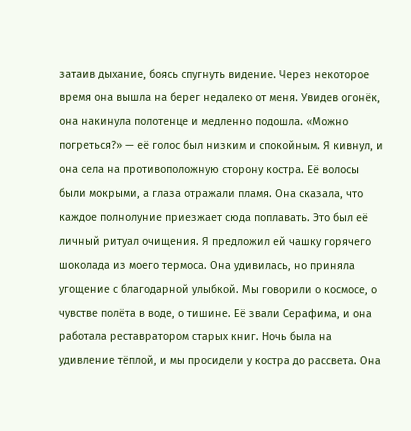затаив дыхание, боясь спугнуть видение. Через некоторое время она вышла на берег недалеко от меня. Увидев огонёк, она накинула полотенце и медленно подошла. «Можно погреться?» — её голос был низким и спокойным. Я кивнул, и она села на противоположную сторону костра. Её волосы были мокрыми, а глаза отражали пламя. Она сказала, что каждое полнолуние приезжает сюда поплавать. Это был её личный ритуал очищения. Я предложил ей чашку горячего шоколада из моего термоса. Она удивилась, но приняла угощение с благодарной улыбкой. Мы говорили о космосе, о чувстве полёта в воде, о тишине. Её звали Серафима, и она работала реставратором старых книг. Ночь была на удивление тёплой, и мы просидели у костра до рассвета. Она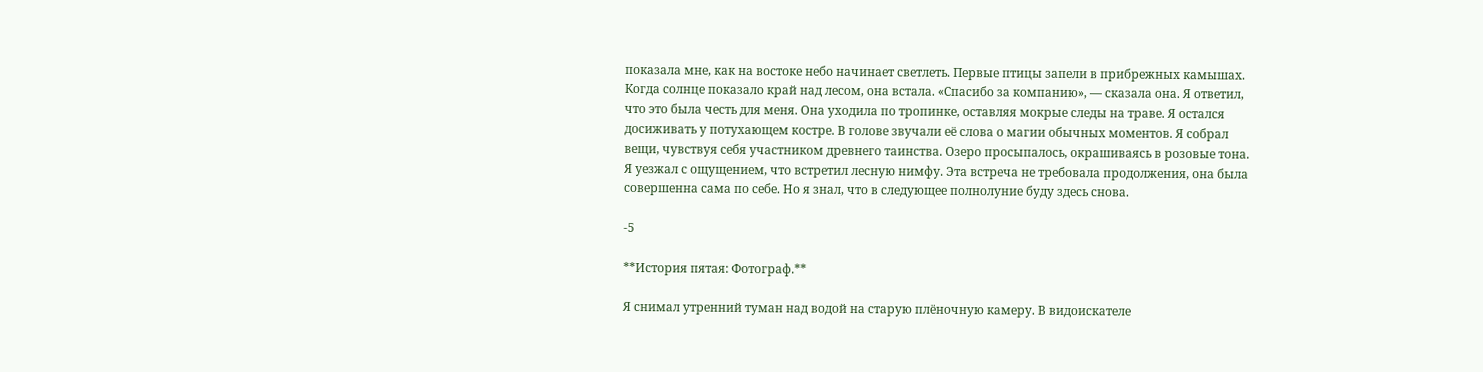показала мне, как на востоке небо начинает светлеть. Первые птицы запели в прибрежных камышах. Когда солнце показало край над лесом, она встала. «Спасибо за компанию», — сказала она. Я ответил, что это была честь для меня. Она уходила по тропинке, оставляя мокрые следы на траве. Я остался досиживать у потухающем костре. В голове звучали её слова о магии обычных моментов. Я собрал вещи, чувствуя себя участником древнего таинства. Озеро просыпалось, окрашиваясь в розовые тона. Я уезжал с ощущением, что встретил лесную нимфу. Эта встреча не требовала продолжения, она была совершенна сама по себе. Но я знал, что в следующее полнолуние буду здесь снова.

-5

**История пятая: Фотограф.**

Я снимал утренний туман над водой на старую плёночную камеру. В видоискателе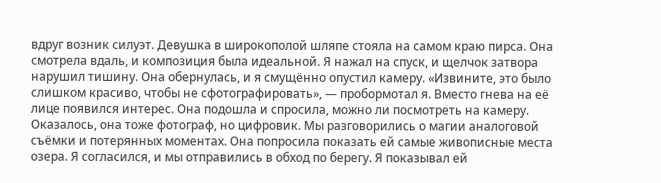вдруг возник силуэт. Девушка в широкополой шляпе стояла на самом краю пирса. Она смотрела вдаль, и композиция была идеальной. Я нажал на спуск, и щелчок затвора нарушил тишину. Она обернулась, и я смущённо опустил камеру. «Извините, это было слишком красиво, чтобы не сфотографировать», — пробормотал я. Вместо гнева на её лице появился интерес. Она подошла и спросила, можно ли посмотреть на камеру. Оказалось, она тоже фотограф, но цифровик. Мы разговорились о магии аналоговой съёмки и потерянных моментах. Она попросила показать ей самые живописные места озера. Я согласился, и мы отправились в обход по берегу. Я показывал ей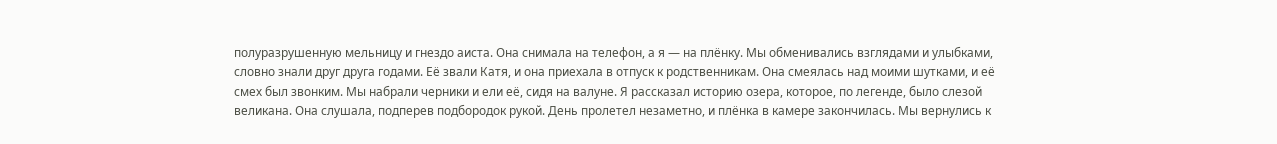полуразрушенную мельницу и гнездо аиста. Она снимала на телефон, а я — на плёнку. Мы обменивались взглядами и улыбками, словно знали друг друга годами. Её звали Катя, и она приехала в отпуск к родственникам. Она смеялась над моими шутками, и её смех был звонким. Мы набрали черники и ели её, сидя на валуне. Я рассказал историю озера, которое, по легенде, было слезой великана. Она слушала, подперев подбородок рукой. День пролетел незаметно, и плёнка в камере закончилась. Мы вернулись к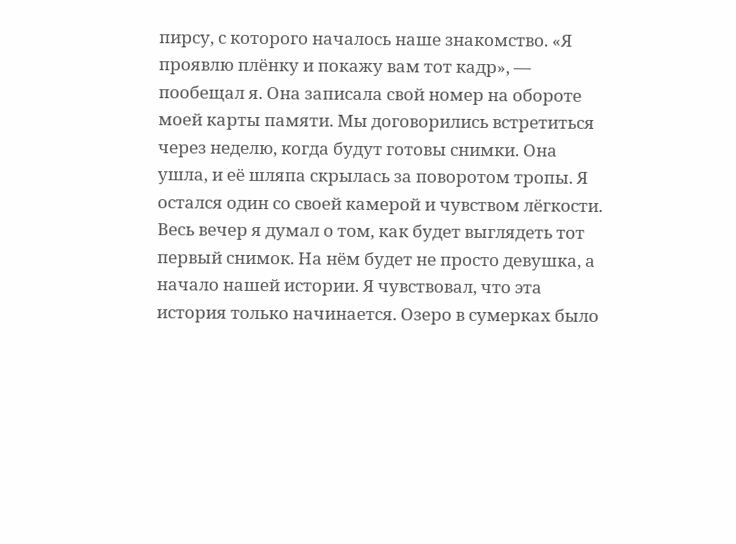пирсу, с которого началось наше знакомство. «Я проявлю плёнку и покажу вам тот кадр», — пообещал я. Она записала свой номер на обороте моей карты памяти. Мы договорились встретиться через неделю, когда будут готовы снимки. Она ушла, и её шляпа скрылась за поворотом тропы. Я остался один со своей камерой и чувством лёгкости. Весь вечер я думал о том, как будет выглядеть тот первый снимок. На нём будет не просто девушка, а начало нашей истории. Я чувствовал, что эта история только начинается. Озеро в сумерках было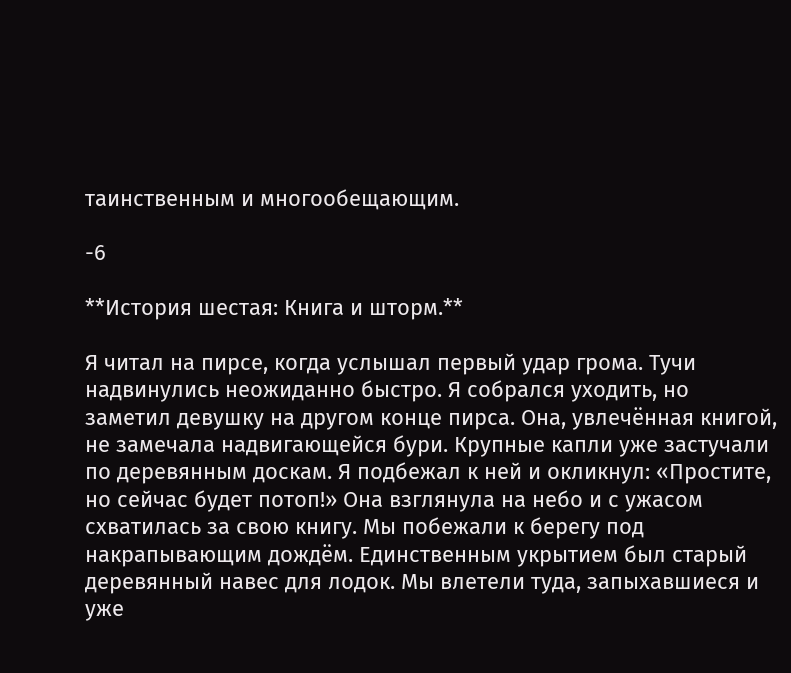таинственным и многообещающим.

-6

**История шестая: Книга и шторм.**

Я читал на пирсе, когда услышал первый удар грома. Тучи надвинулись неожиданно быстро. Я собрался уходить, но заметил девушку на другом конце пирса. Она, увлечённая книгой, не замечала надвигающейся бури. Крупные капли уже застучали по деревянным доскам. Я подбежал к ней и окликнул: «Простите, но сейчас будет потоп!» Она взглянула на небо и с ужасом схватилась за свою книгу. Мы побежали к берегу под накрапывающим дождём. Единственным укрытием был старый деревянный навес для лодок. Мы влетели туда, запыхавшиеся и уже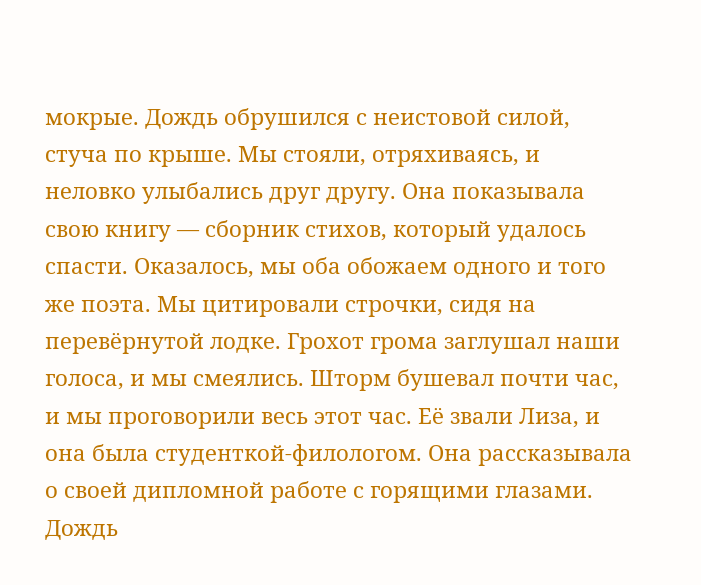мокрые. Дождь обрушился с неистовой силой, стуча по крыше. Мы стояли, отряхиваясь, и неловко улыбались друг другу. Она показывала свою книгу — сборник стихов, который удалось спасти. Оказалось, мы оба обожаем одного и того же поэта. Мы цитировали строчки, сидя на перевёрнутой лодке. Грохот грома заглушал наши голоса, и мы смеялись. Шторм бушевал почти час, и мы проговорили весь этот час. Её звали Лиза, и она была студенткой-филологом. Она рассказывала о своей дипломной работе с горящими глазами. Дождь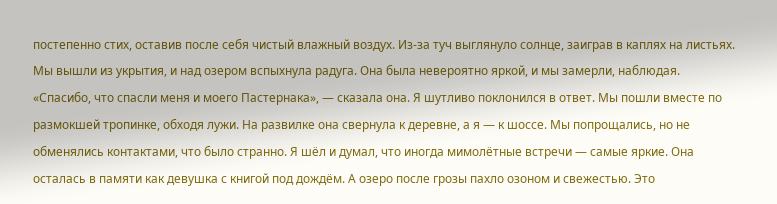постепенно стих, оставив после себя чистый влажный воздух. Из-за туч выглянуло солнце, заиграв в каплях на листьях. Мы вышли из укрытия, и над озером вспыхнула радуга. Она была невероятно яркой, и мы замерли, наблюдая. «Спасибо, что спасли меня и моего Пастернака», — сказала она. Я шутливо поклонился в ответ. Мы пошли вместе по размокшей тропинке, обходя лужи. На развилке она свернула к деревне, а я — к шоссе. Мы попрощались, но не обменялись контактами, что было странно. Я шёл и думал, что иногда мимолётные встречи — самые яркие. Она осталась в памяти как девушка с книгой под дождём. А озеро после грозы пахло озоном и свежестью. Это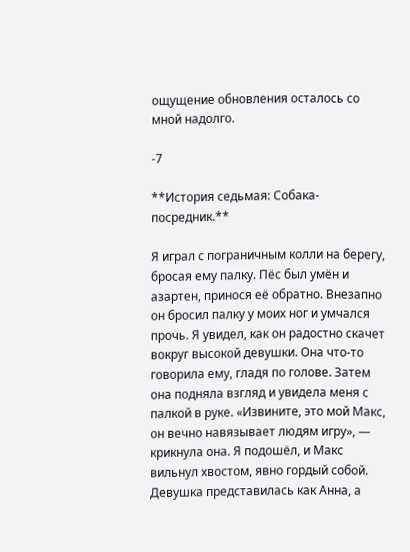ощущение обновления осталось со мной надолго.

-7

**История седьмая: Собака-посредник.**

Я играл с пограничным колли на берегу, бросая ему палку. Пёс был умён и азартен, принося её обратно. Внезапно он бросил палку у моих ног и умчался прочь. Я увидел, как он радостно скачет вокруг высокой девушки. Она что-то говорила ему, гладя по голове. Затем она подняла взгляд и увидела меня с палкой в руке. «Извините, это мой Макс, он вечно навязывает людям игру», — крикнула она. Я подошёл, и Макс вильнул хвостом, явно гордый собой. Девушка представилась как Анна, а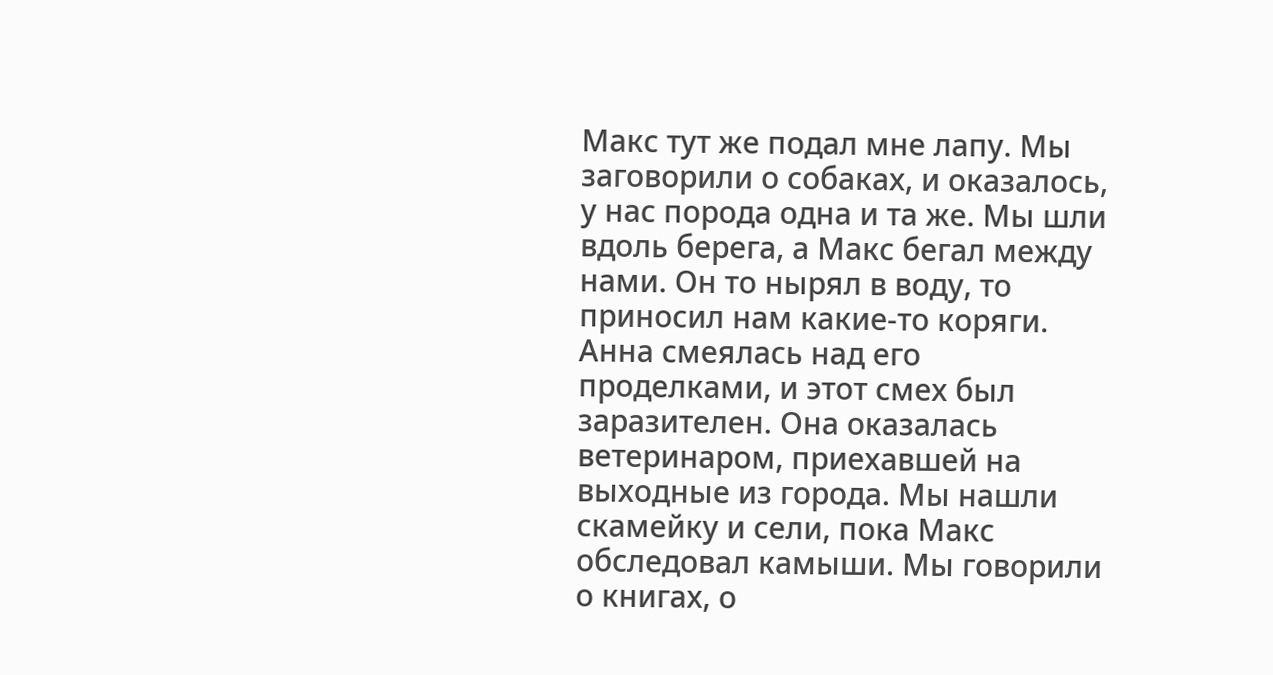Макс тут же подал мне лапу. Мы заговорили о собаках, и оказалось, у нас порода одна и та же. Мы шли вдоль берега, а Макс бегал между нами. Он то нырял в воду, то приносил нам какие-то коряги. Анна смеялась над его проделками, и этот смех был заразителен. Она оказалась ветеринаром, приехавшей на выходные из города. Мы нашли скамейку и сели, пока Макс обследовал камыши. Мы говорили о книгах, о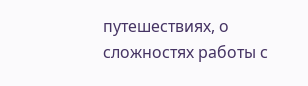путешествиях, о сложностях работы с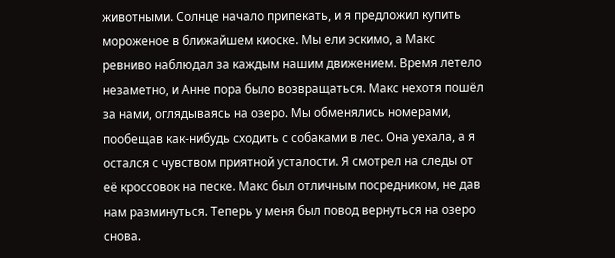животными. Солнце начало припекать, и я предложил купить мороженое в ближайшем киоске. Мы ели эскимо, а Макс ревниво наблюдал за каждым нашим движением. Время летело незаметно, и Анне пора было возвращаться. Макс нехотя пошёл за нами, оглядываясь на озеро. Мы обменялись номерами, пообещав как-нибудь сходить с собаками в лес. Она уехала, а я остался с чувством приятной усталости. Я смотрел на следы от её кроссовок на песке. Макс был отличным посредником, не дав нам разминуться. Теперь у меня был повод вернуться на озеро снова.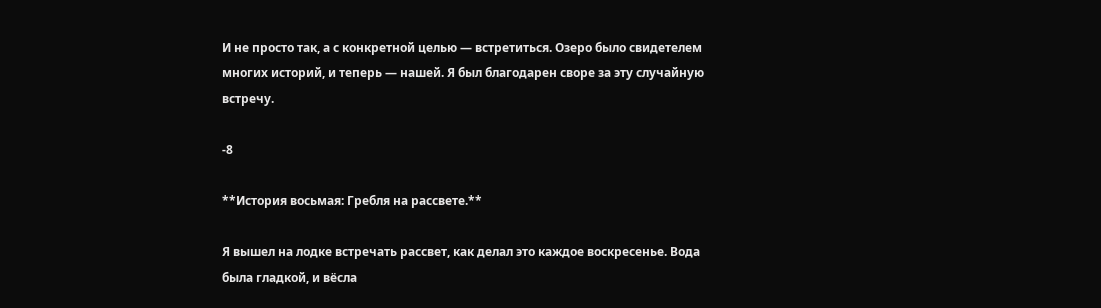И не просто так, а с конкретной целью — встретиться. Озеро было свидетелем многих историй, и теперь — нашей. Я был благодарен своре за эту случайную встречу.

-8

**История восьмая: Гребля на рассвете.**

Я вышел на лодке встречать рассвет, как делал это каждое воскресенье. Вода была гладкой, и вёсла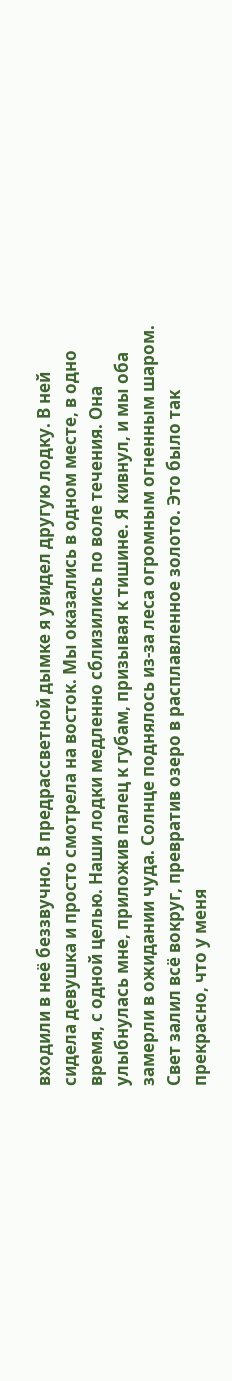входили в неё беззвучно. В предрассветной дымке я увидел другую лодку. В ней сидела девушка и просто смотрела на восток. Мы оказались в одном месте, в одно время, с одной целью. Наши лодки медленно сблизились по воле течения. Она улыбнулась мне, приложив палец к губам, призывая к тишине. Я кивнул, и мы оба замерли в ожидании чуда. Солнце поднялось из-за леса огромным огненным шаром. Свет залил всё вокруг, превратив озеро в расплавленное золото. Это было так прекрасно, что у меня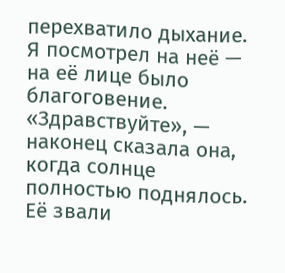перехватило дыхание. Я посмотрел на неё — на её лице было благоговение. «Здравствуйте», — наконец сказала она, когда солнце полностью поднялось. Её звали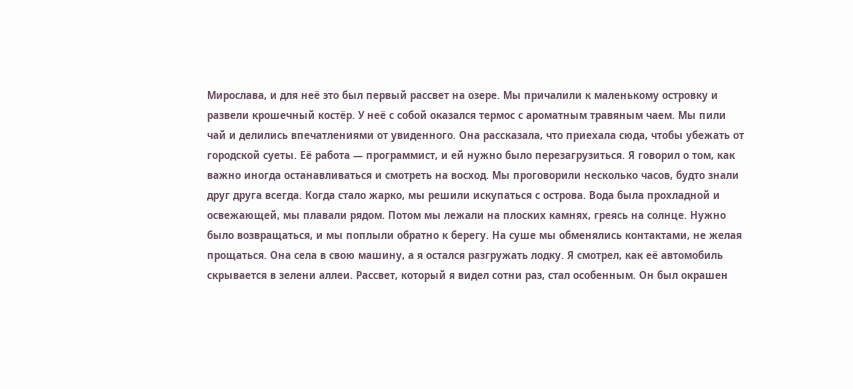Мирослава, и для неё это был первый рассвет на озере. Мы причалили к маленькому островку и развели крошечный костёр. У неё с собой оказался термос с ароматным травяным чаем. Мы пили чай и делились впечатлениями от увиденного. Она рассказала, что приехала сюда, чтобы убежать от городской суеты. Её работа — программист, и ей нужно было перезагрузиться. Я говорил о том, как важно иногда останавливаться и смотреть на восход. Мы проговорили несколько часов, будто знали друг друга всегда. Когда стало жарко, мы решили искупаться с острова. Вода была прохладной и освежающей, мы плавали рядом. Потом мы лежали на плоских камнях, греясь на солнце. Нужно было возвращаться, и мы поплыли обратно к берегу. На суше мы обменялись контактами, не желая прощаться. Она села в свою машину, а я остался разгружать лодку. Я смотрел, как её автомобиль скрывается в зелени аллеи. Рассвет, который я видел сотни раз, стал особенным. Он был окрашен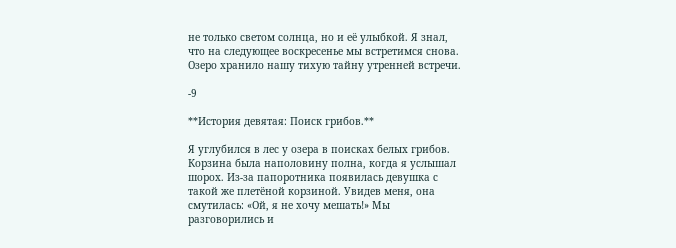не только светом солнца, но и её улыбкой. Я знал, что на следующее воскресенье мы встретимся снова. Озеро хранило нашу тихую тайну утренней встречи.

-9

**История девятая: Поиск грибов.**

Я углубился в лес у озера в поисках белых грибов. Корзина была наполовину полна, когда я услышал шорох. Из-за папоротника появилась девушка с такой же плетёной корзиной. Увидев меня, она смутилась: «Ой, я не хочу мешать!» Мы разговорились и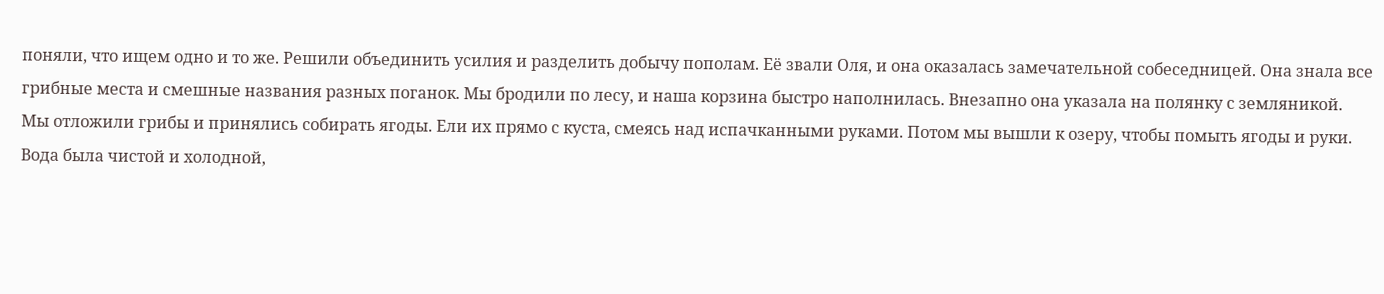поняли, что ищем одно и то же. Решили объединить усилия и разделить добычу пополам. Её звали Оля, и она оказалась замечательной собеседницей. Она знала все грибные места и смешные названия разных поганок. Мы бродили по лесу, и наша корзина быстро наполнилась. Внезапно она указала на полянку с земляникой. Мы отложили грибы и принялись собирать ягоды. Ели их прямо с куста, смеясь над испачканными руками. Потом мы вышли к озеру, чтобы помыть ягоды и руки. Вода была чистой и холодной,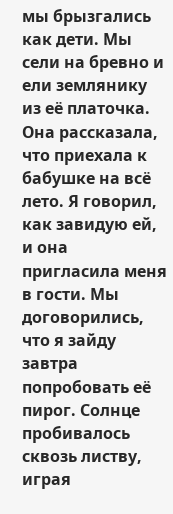мы брызгались как дети. Мы сели на бревно и ели землянику из её платочка. Она рассказала, что приехала к бабушке на всё лето. Я говорил, как завидую ей, и она пригласила меня в гости. Мы договорились, что я зайду завтра попробовать её пирог. Солнце пробивалось сквозь листву, играя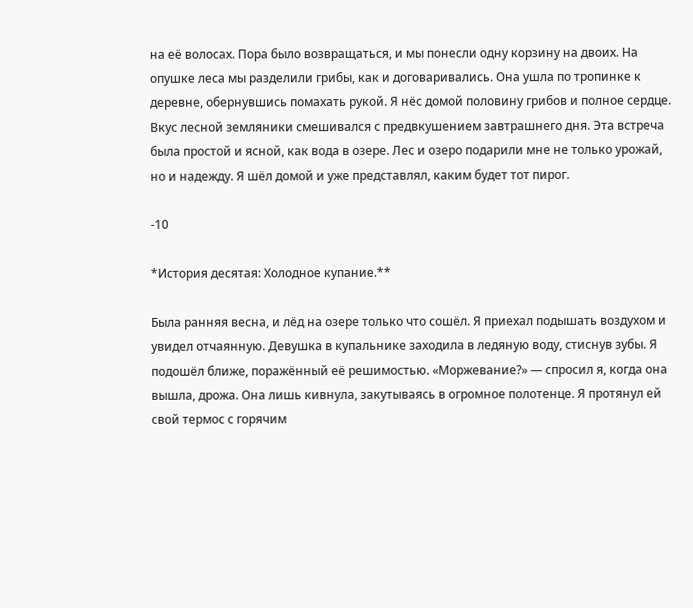на её волосах. Пора было возвращаться, и мы понесли одну корзину на двоих. На опушке леса мы разделили грибы, как и договаривались. Она ушла по тропинке к деревне, обернувшись помахать рукой. Я нёс домой половину грибов и полное сердце. Вкус лесной земляники смешивался с предвкушением завтрашнего дня. Эта встреча была простой и ясной, как вода в озере. Лес и озеро подарили мне не только урожай, но и надежду. Я шёл домой и уже представлял, каким будет тот пирог.

-10

*История десятая: Холодное купание.**

Была ранняя весна, и лёд на озере только что сошёл. Я приехал подышать воздухом и увидел отчаянную. Девушка в купальнике заходила в ледяную воду, стиснув зубы. Я подошёл ближе, поражённый её решимостью. «Моржевание?» — спросил я, когда она вышла, дрожа. Она лишь кивнула, закутываясь в огромное полотенце. Я протянул ей свой термос с горячим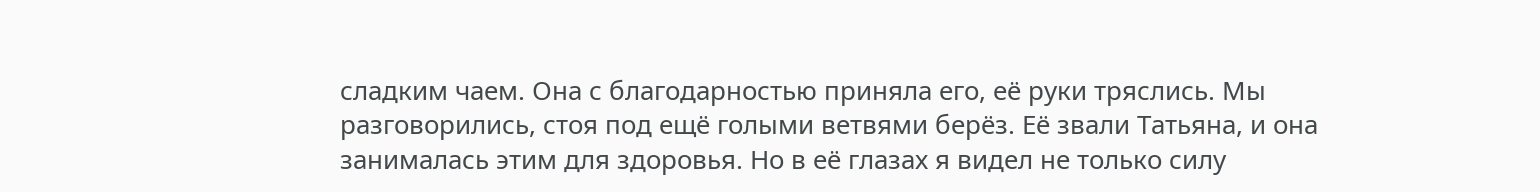сладким чаем. Она с благодарностью приняла его, её руки тряслись. Мы разговорились, стоя под ещё голыми ветвями берёз. Её звали Татьяна, и она занималась этим для здоровья. Но в её глазах я видел не только силу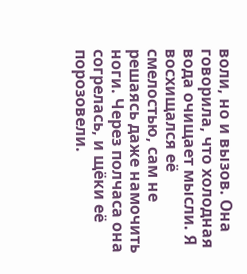воли, но и вызов. Она говорила, что холодная вода очищает мысли. Я восхищался её смелостью, сам не решаясь даже намочить ноги. Через полчаса она согрелась, и щёки её порозовели.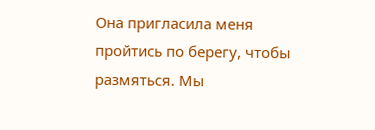Она пригласила меня пройтись по берегу, чтобы размяться. Мы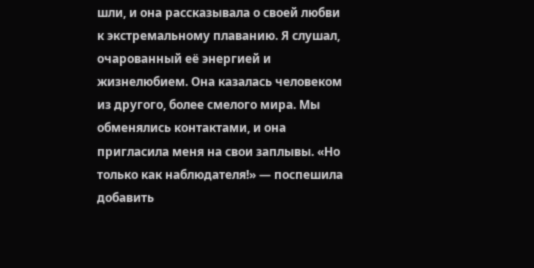шли, и она рассказывала о своей любви к экстремальному плаванию. Я слушал, очарованный её энергией и жизнелюбием. Она казалась человеком из другого, более смелого мира. Мы обменялись контактами, и она пригласила меня на свои заплывы. «Но только как наблюдателя!» — поспешила добавить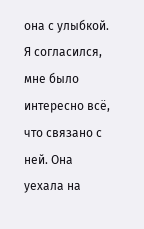она с улыбкой. Я согласился, мне было интересно всё, что связано с ней. Она уехала на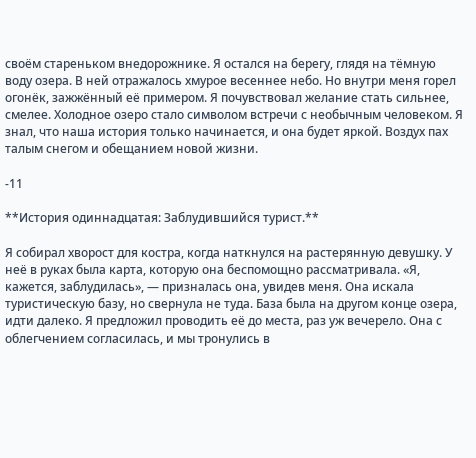своём стареньком внедорожнике. Я остался на берегу, глядя на тёмную воду озера. В ней отражалось хмурое весеннее небо. Но внутри меня горел огонёк, зажжённый её примером. Я почувствовал желание стать сильнее, смелее. Холодное озеро стало символом встречи с необычным человеком. Я знал, что наша история только начинается, и она будет яркой. Воздух пах талым снегом и обещанием новой жизни.

-11

**История одиннадцатая: Заблудившийся турист.**

Я собирал хворост для костра, когда наткнулся на растерянную девушку. У неё в руках была карта, которую она беспомощно рассматривала. «Я, кажется, заблудилась», — призналась она, увидев меня. Она искала туристическую базу, но свернула не туда. База была на другом конце озера, идти далеко. Я предложил проводить её до места, раз уж вечерело. Она с облегчением согласилась, и мы тронулись в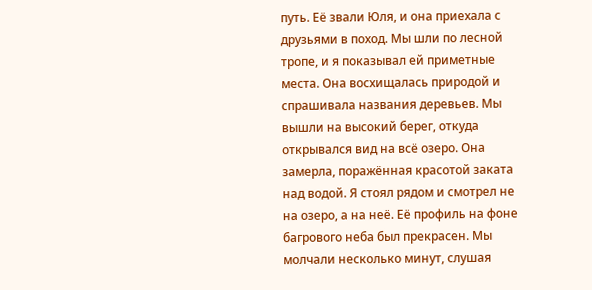путь. Её звали Юля, и она приехала с друзьями в поход. Мы шли по лесной тропе, и я показывал ей приметные места. Она восхищалась природой и спрашивала названия деревьев. Мы вышли на высокий берег, откуда открывался вид на всё озеро. Она замерла, поражённая красотой заката над водой. Я стоял рядом и смотрел не на озеро, а на неё. Её профиль на фоне багрового неба был прекрасен. Мы молчали несколько минут, слушая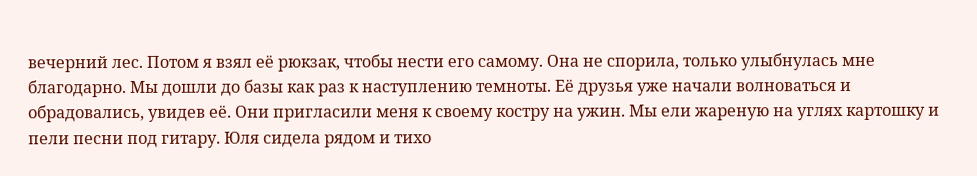вечерний лес. Потом я взял её рюкзак, чтобы нести его самому. Она не спорила, только улыбнулась мне благодарно. Мы дошли до базы как раз к наступлению темноты. Её друзья уже начали волноваться и обрадовались, увидев её. Они пригласили меня к своему костру на ужин. Мы ели жареную на углях картошку и пели песни под гитару. Юля сидела рядом и тихо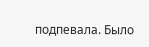подпевала. Было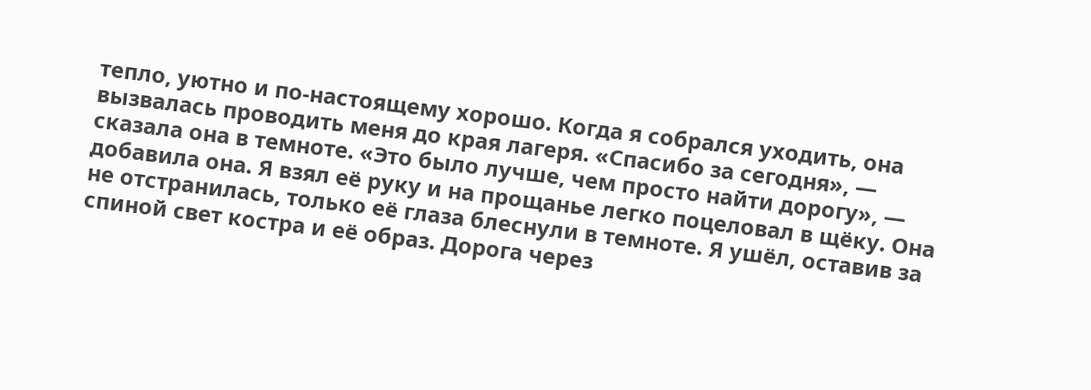тепло, уютно и по-настоящему хорошо. Когда я собрался уходить, она вызвалась проводить меня до края лагеря. «Спасибо за сегодня», — сказала она в темноте. «Это было лучше, чем просто найти дорогу», — добавила она. Я взял её руку и на прощанье легко поцеловал в щёку. Она не отстранилась, только её глаза блеснули в темноте. Я ушёл, оставив за спиной свет костра и её образ. Дорога через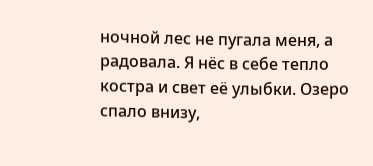ночной лес не пугала меня, а радовала. Я нёс в себе тепло костра и свет её улыбки. Озеро спало внизу,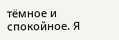тёмное и спокойное. Я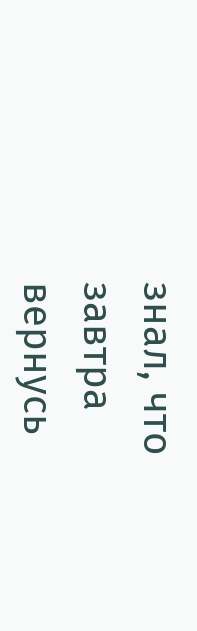знал, что завтра вернусь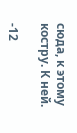сюда, к этому костру. К ней.

-12